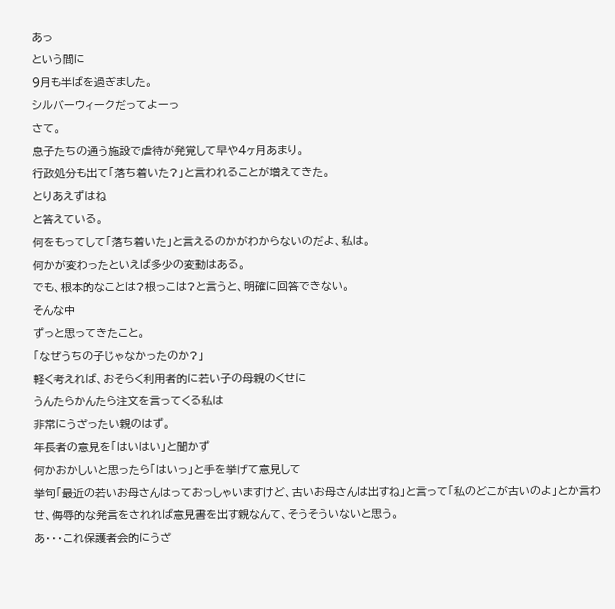あっ
という間に
9月も半ばを過ぎました。
シルバーウィークだってよーっ
さて。
息子たちの通う施設で虐待が発覚して早や4ヶ月あまり。
行政処分も出て「落ち着いた?」と言われることが増えてきた。
とりあえずはね
と答えている。
何をもってして「落ち着いた」と言えるのかがわからないのだよ、私は。
何かが変わったといえば多少の変動はある。
でも、根本的なことは?根っこは?と言うと、明確に回答できない。
そんな中
ずっと思ってきたこと。
「なぜうちの子じゃなかったのか?」
軽く考えれば、おそらく利用者的に若い子の母親のくせに
うんたらかんたら注文を言ってくる私は
非常にうざったい親のはず。
年長者の意見を「はいはい」と聞かず
何かおかしいと思ったら「はいっ」と手を挙げて意見して
挙句「最近の若いお母さんはっておっしゃいますけど、古いお母さんは出すね」と言って「私のどこが古いのよ」とか言わせ、侮辱的な発言をされれば意見書を出す親なんて、そうそういないと思う。
あ・・・これ保護者会的にうざ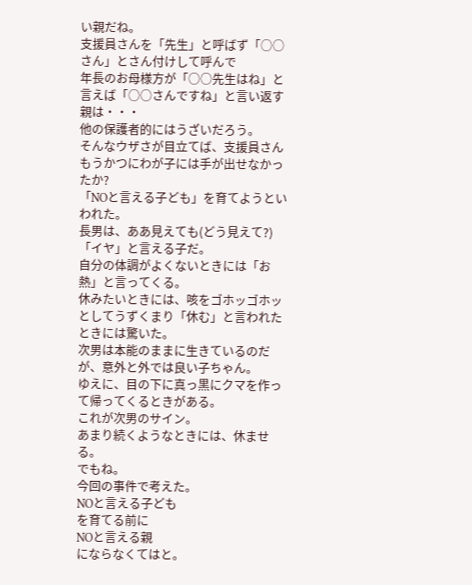い親だね。
支援員さんを「先生」と呼ばず「○○さん」とさん付けして呼んで
年長のお母様方が「○○先生はね」と言えば「○○さんですね」と言い返す親は・・・
他の保護者的にはうざいだろう。
そんなウザさが目立てば、支援員さんもうかつにわが子には手が出せなかったか?
「NOと言える子ども」を育てようといわれた。
長男は、ああ見えても(どう見えて?)「イヤ」と言える子だ。
自分の体調がよくないときには「お熱」と言ってくる。
休みたいときには、咳をゴホッゴホッとしてうずくまり「休む」と言われたときには驚いた。
次男は本能のままに生きているのだが、意外と外では良い子ちゃん。
ゆえに、目の下に真っ黒にクマを作って帰ってくるときがある。
これが次男のサイン。
あまり続くようなときには、休ませる。
でもね。
今回の事件で考えた。
NOと言える子ども
を育てる前に
NOと言える親
にならなくてはと。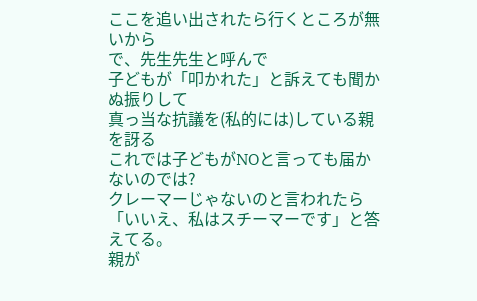ここを追い出されたら行くところが無いから
で、先生先生と呼んで
子どもが「叩かれた」と訴えても聞かぬ振りして
真っ当な抗議を(私的には)している親を訝る
これでは子どもがNOと言っても届かないのでは?
クレーマーじゃないのと言われたら
「いいえ、私はスチーマーです」と答えてる。
親が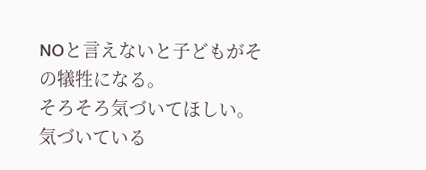NOと言えないと子どもがその犠牲になる。
そろそろ気づいてほしい。
気づいている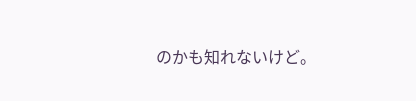のかも知れないけど。